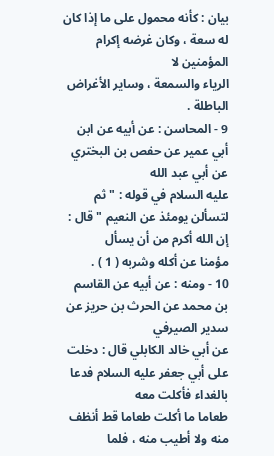بيان : كأنه محمول على ما إذا كان له سعة ، وكان غرضه إكرام المؤمنين لا
الرياء والسمعة ، وساير الأغراض الباطلة .
9 - المحاسن : عن أبيه عن ابن أبي عمير عن حفص بن البختري عن أبي عبد الله
عليه السلام في قوله : " ثم لتسألن يومئذ عن النعيم " قال : إن الله أكرم من أن يسأل
مؤمنا عن أكله وشربه ( 1 ) .
10 - ومنه : عن أبيه عن القاسم بن محمد عن الحرث بن حريز عن سدير الصيرفي
عن أبي خالد الكابلي قال : دخلت على أبي جعفر عليه السلام فدعا بالغداء فأكلت معه
طعاما ما أكلت طعاما قط أنظف منه ولا أطيب منه ، فلما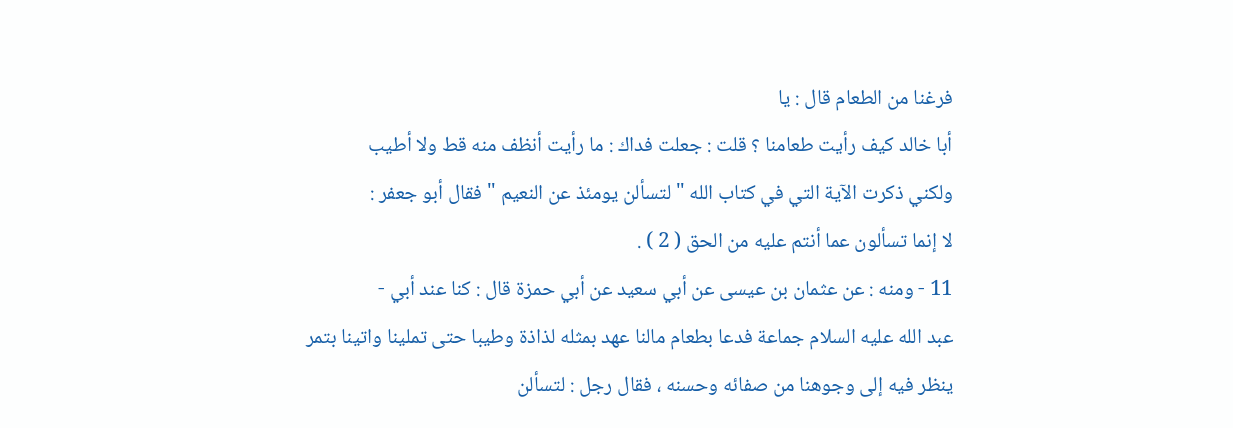فرغنا من الطعام قال : يا
أبا خالد كيف رأيت طعامنا ؟ قلت : جعلت فداك : ما رأيت أنظف منه قط ولا أطيب
ولكني ذكرت الآية التي في كتاب الله " لتسألن يومئذ عن النعيم " فقال أبو جعفر :
لا إنما تسألون عما أنتم عليه من الحق ( 2 ) .
11 - ومنه : عن عثمان بن عيسى عن أبي سعيد عن أبي حمزة قال : كنا عند أبي -
عبد الله عليه السلام جماعة فدعا بطعام مالنا عهد بمثله لذاذة وطيبا حتى تملينا واتينا بتمر
ينظر فيه إلى وجوهنا من صفائه وحسنه ، فقال رجل : لتسألن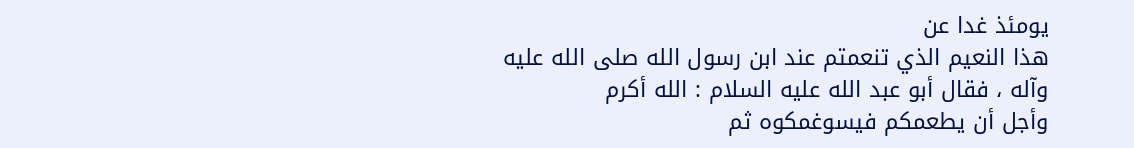يومئذ غدا عن
هذا النعيم الذي تنعمتم عند ابن رسول الله صلى الله عليه وآله ، فقال أبو عبد الله عليه السلام : الله أكرم
وأجل أن يطعمكم فيسوغمكوه ثم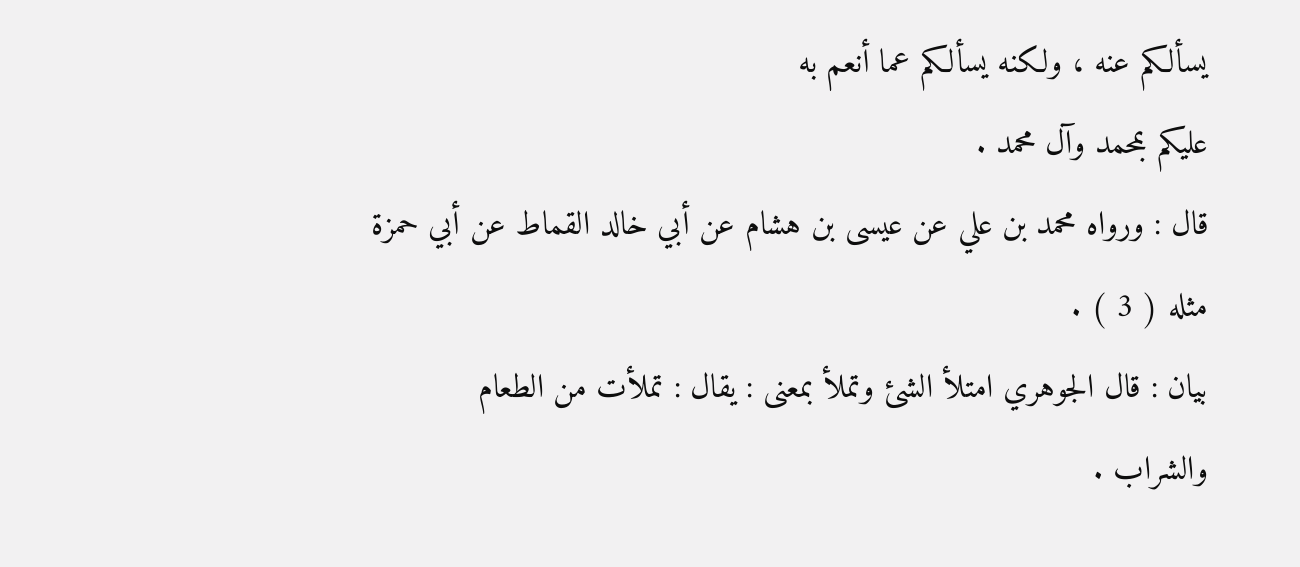يسألكم عنه ، ولكنه يسألكم عما أنعم به
عليكم بمحمد وآل محمد .
قال : ورواه محمد بن علي عن عيسى بن هشام عن أبي خالد القماط عن أبي حمزة
مثله ( 3 ) .
بيان : قال الجوهري امتلأ الشئ وتملأ بمعنى : يقال : تملأت من الطعام
والشراب .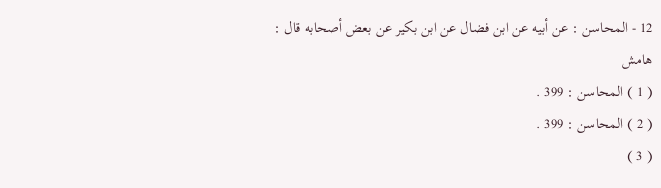12 - المحاسن : عن أبيه عن ابن فضال عن ابن بكير عن بعض أصحابه قال :
هامش
( 1 ) المحاسن : 399 .
( 2 ) المحاسن : 399 .
( 3 )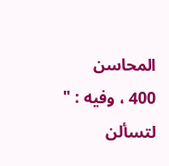المحاسن 400 ، وفيه : " لتسألن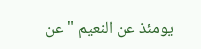يومئذ عن النعيم " عن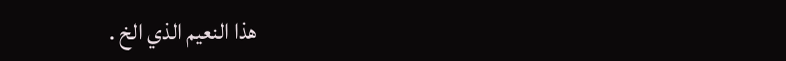هذا النعيم الذي الخ .